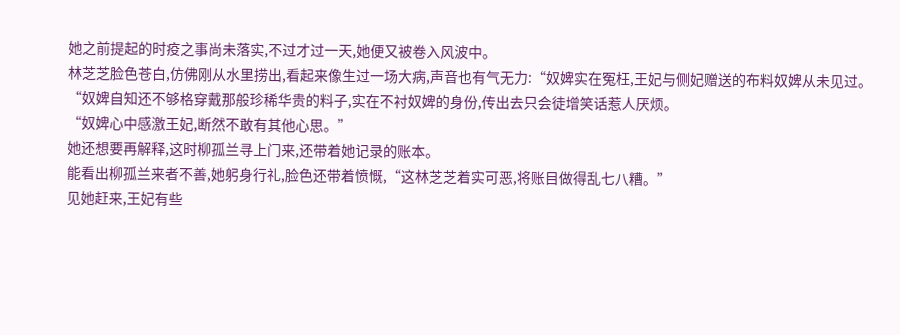她之前提起的时疫之事尚未落实,不过才过一天,她便又被卷入风波中。
林芝芝脸色苍白,仿佛刚从水里捞出,看起来像生过一场大病,声音也有气无力:“奴婢实在冤枉,王妃与侧妃赠送的布料奴婢从未见过。
“奴婢自知还不够格穿戴那般珍稀华贵的料子,实在不衬奴婢的身份,传出去只会徒增笑话惹人厌烦。
“奴婢心中感激王妃,断然不敢有其他心思。”
她还想要再解释,这时柳孤兰寻上门来,还带着她记录的账本。
能看出柳孤兰来者不善,她躬身行礼,脸色还带着愤慨,“这林芝芝着实可恶,将账目做得乱七八糟。”
见她赶来,王妃有些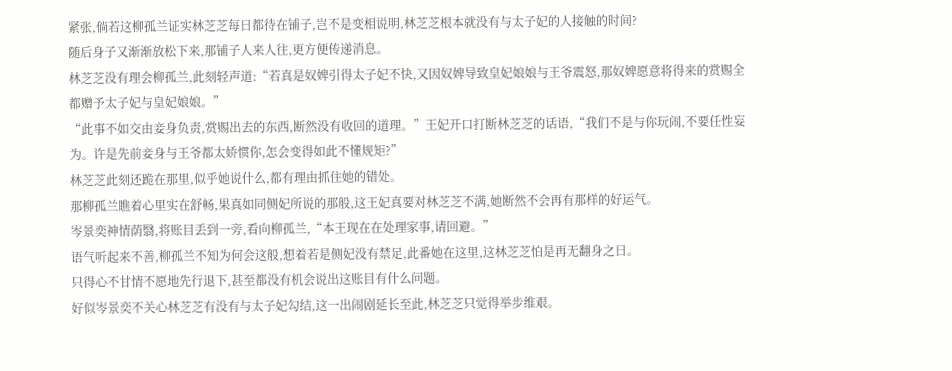紧张,倘若这柳孤兰证实林芝芝每日都待在铺子,岂不是变相说明,林芝芝根本就没有与太子妃的人接触的时间?
随后身子又渐渐放松下来,那铺子人来人往,更方便传递消息。
林芝芝没有理会柳孤兰,此刻轻声道:“若真是奴婢引得太子妃不快,又因奴婢导致皇妃娘娘与王爷震怒,那奴婢愿意将得来的赏赐全都赠予太子妃与皇妃娘娘。”
“此事不如交由妾身负责,赏赐出去的东西,断然没有收回的道理。”王妃开口打断林芝芝的话语,“我们不是与你玩闹,不要任性妄为。许是先前妾身与王爷都太娇惯你,怎会变得如此不懂规矩?”
林芝芝此刻还跪在那里,似乎她说什么,都有理由抓住她的错处。
那柳孤兰瞧着心里实在舒畅,果真如同侧妃所说的那般,这王妃真要对林芝芝不满,她断然不会再有那样的好运气。
岑景奕神情荫翳,将账目丢到一旁,看向柳孤兰,“本王现在在处理家事,请回避。”
语气听起来不善,柳孤兰不知为何会这般,想着若是侧妃没有禁足,此番她在这里,这林芝芝怕是再无翻身之日。
只得心不甘情不愿地先行退下,甚至都没有机会说出这账目有什么问题。
好似岑景奕不关心林芝芝有没有与太子妃勾结,这一出闹剧延长至此,林芝芝只觉得举步维艰。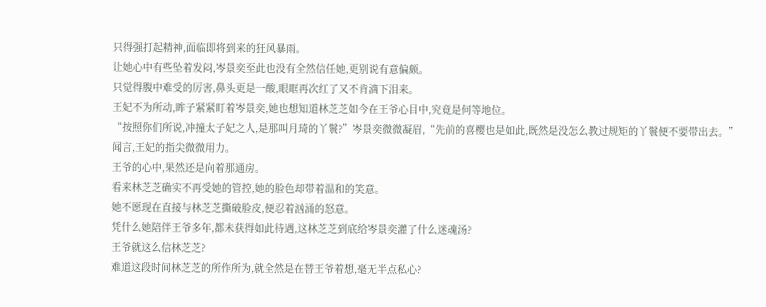只得强打起精神,面临即将到来的狂风暴雨。
让她心中有些坠着发闷,岑景奕至此也没有全然信任她,更别说有意偏颇。
只觉得腹中难受的厉害,鼻头更是一酸,眼眶再次红了又不肯滴下泪来。
王妃不为所动,眸子紧紧盯着岑景奕,她也想知道林芝芝如今在王爷心目中,究竟是何等地位。
“按照你们所说,冲撞太子妃之人,是那叫月琦的丫鬟?”岑景奕微微凝眉,“先前的喜樱也是如此,既然是没怎么教过规矩的丫鬟便不要带出去。”
闻言,王妃的指尖微微用力。
王爷的心中,果然还是向着那通房。
看来林芝芝确实不再受她的管控,她的脸色却带着温和的笑意。
她不愿现在直接与林芝芝撕破脸皮,便忍着汹涌的怒意。
凭什么她陪伴王爷多年,都未获得如此待遇,这林芝芝到底给岑景奕灌了什么迷魂汤?
王爷就这么信林芝芝?
难道这段时间林芝芝的所作所为,就全然是在替王爷着想,毫无半点私心?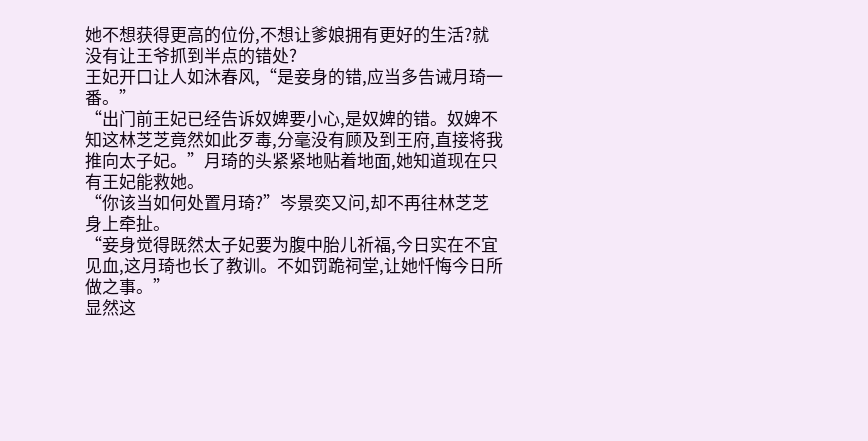她不想获得更高的位份,不想让爹娘拥有更好的生活?就没有让王爷抓到半点的错处?
王妃开口让人如沐春风,“是妾身的错,应当多告诫月琦一番。”
“出门前王妃已经告诉奴婢要小心,是奴婢的错。奴婢不知这林芝芝竟然如此歹毒,分毫没有顾及到王府,直接将我推向太子妃。”月琦的头紧紧地贴着地面,她知道现在只有王妃能救她。
“你该当如何处置月琦?”岑景奕又问,却不再往林芝芝身上牵扯。
“妾身觉得既然太子妃要为腹中胎儿祈福,今日实在不宜见血,这月琦也长了教训。不如罚跪祠堂,让她忏悔今日所做之事。”
显然这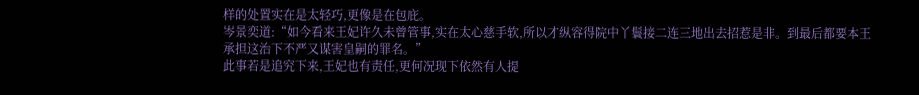样的处置实在是太轻巧,更像是在包庇。
岑景奕道:“如今看来王妃许久未曾管事,实在太心慈手软,所以才纵容得院中丫鬟接二连三地出去招惹是非。到最后都要本王承担这治下不严又谋害皇嗣的罪名。”
此事若是追究下来,王妃也有责任,更何况现下依然有人提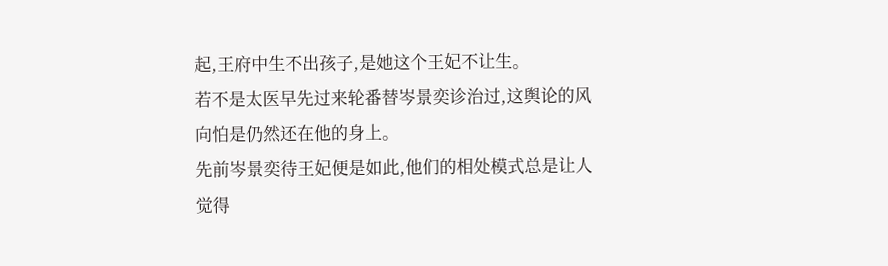起,王府中生不出孩子,是她这个王妃不让生。
若不是太医早先过来轮番替岑景奕诊治过,这舆论的风向怕是仍然还在他的身上。
先前岑景奕待王妃便是如此,他们的相处模式总是让人觉得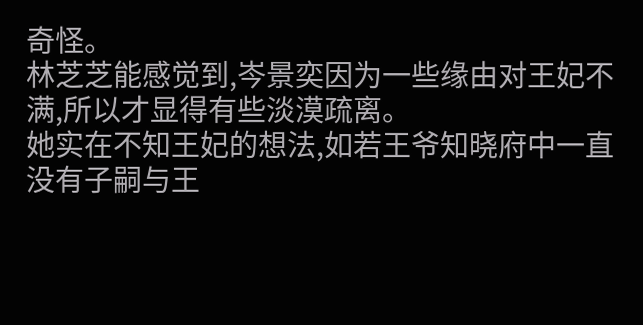奇怪。
林芝芝能感觉到,岑景奕因为一些缘由对王妃不满,所以才显得有些淡漠疏离。
她实在不知王妃的想法,如若王爷知晓府中一直没有子嗣与王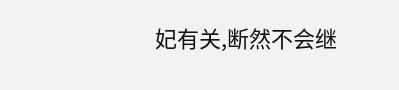妃有关,断然不会继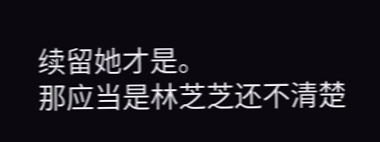续留她才是。
那应当是林芝芝还不清楚